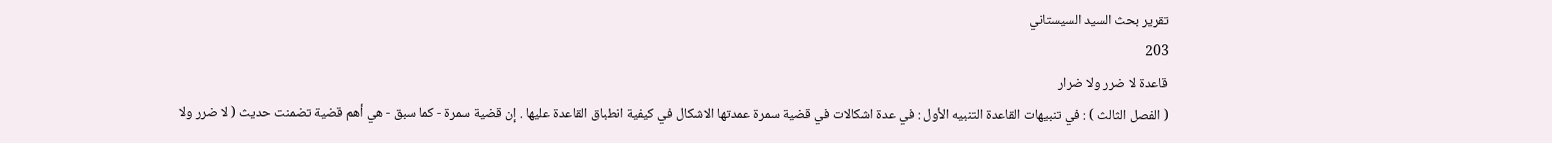تقرير بحث السيد السيستاني
203
قاعدة لا ضرر ولا ضرار
( الفصل الثالث ) : في تنبيهات القاعدة التنبيه الأول : في عدة اشكالات في قضية سمرة عمدتها الاشكال في كيفية انطباق القاعدة عليها . إن قضية سمرة - كما سبق - هي أهم قضية تضمنت حديث ( لا ضرر ولا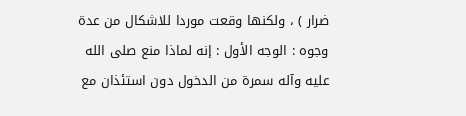ضرار ) ، ولكنها وقعت موردا للاشكال من عدة وجوه : الوجه الأول : إنه لماذا منع صلى الله عليه وآله سمرة من الدخول دون استئذان مع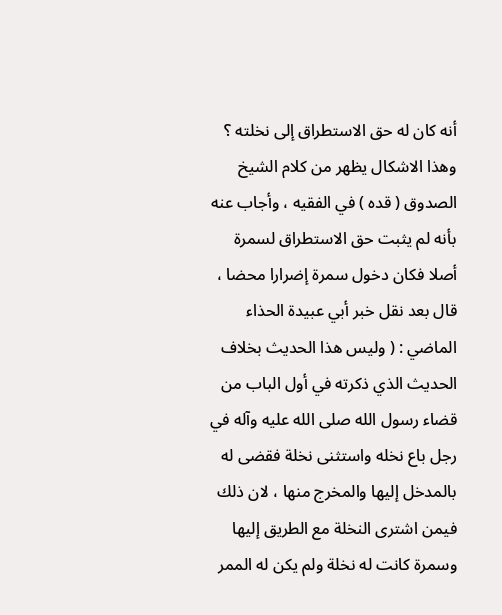أنه كان له حق الاستطراق إلى نخلته ؟ وهذا الاشكال يظهر من كلام الشيخ الصدوق ( قده ) في الفقيه ، وأجاب عنه بأنه لم يثبت حق الاستطراق لسمرة أصلا فكان دخول سمرة إضرارا محضا ، قال بعد نقل خبر أبي عبيدة الحذاء الماضي : ( وليس هذا الحديث بخلاف الحديث الذي ذكرته في أول الباب من قضاء رسول الله صلى الله عليه وآله في رجل باع نخله واستثنى نخلة فقضى له بالمدخل إليها والمخرج منها ، لان ذلك فيمن اشترى النخلة مع الطريق إليها وسمرة كانت له نخلة ولم يكن له الممر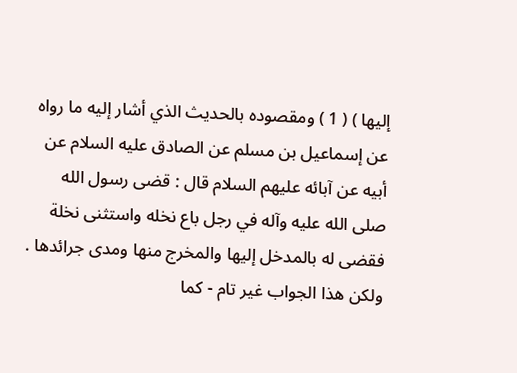إليها ) ( 1 ) ومقصوده بالحديث الذي أشار إليه ما رواه عن إسماعيل بن مسلم عن الصادق عليه السلام عن أبيه عن آبائه عليهم السلام قال : قضى رسول الله صلى الله عليه وآله في رجل باع نخله واستثنى نخلة فقضى له بالمدخل إليها والمخرج منها ومدى جرائدها . ولكن هذا الجواب غير تام - كما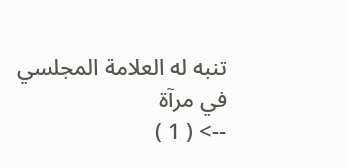تنبه له العلامة المجلسي في مرآة
--> ( 1 )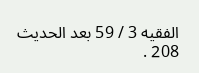الفقيه 3 / 59 بعد الحديث 208 .